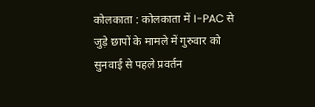कोलकाता : कोलकाता में I-PAC से जुड़े छापों के मामले में गुरुवार को सुनवाई से पहले प्रवर्तन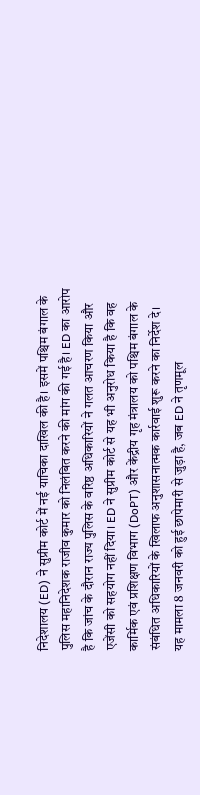निदेशालय (ED) ने सुप्रीम कोर्ट में नई याचिका दाखिल की है। इसमें पश्चिम बंगाल के पुलिस महानिदेशक राजीव कुमार को निलंबित करने की मांग की गई है। ED का आरोप है कि जांच के दौरान राज्य पुलिस के वरिष्ठ अधिकारियों ने गलत आचरण किया और एजेंसी को सहयोग नहीं दिया। ED ने सुप्रीम कोर्ट से यह भी अनुरोध किया है कि वह कार्मिक एवं प्रशिक्षण विभाग (DoPT) और केंद्रीय गृह मंत्रालय को पश्चिम बंगाल के संबंधित अधिकारियों के खिलाफ अनुशासनात्मक कार्रवाई शुरू करने का निर्देश दे।
यह मामला 8 जनवरी को हुई छापेमारी से जुड़ा है, जब ED ने तृणमूल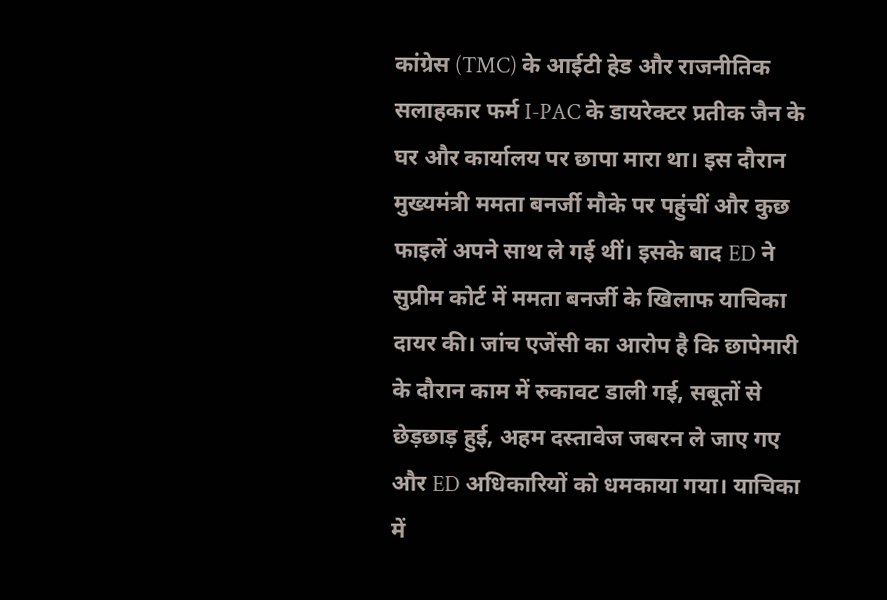कांग्रेस (TMC) के आईटी हेड और राजनीतिक सलाहकार फर्म I-PAC के डायरेक्टर प्रतीक जैन के घर और कार्यालय पर छापा मारा था। इस दौरान मुख्यमंत्री ममता बनर्जी मौके पर पहुंचीं और कुछ फाइलें अपने साथ ले गई थीं। इसके बाद ED ने सुप्रीम कोर्ट में ममता बनर्जी के खिलाफ याचिका दायर की। जांच एजेंसी का आरोप है कि छापेमारी के दौरान काम में रुकावट डाली गई, सबूतों से छेड़छाड़ हुई, अहम दस्तावेज जबरन ले जाए गए और ED अधिकारियों को धमकाया गया। याचिका में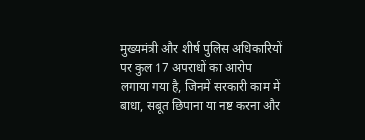मुख्यमंत्री और शीर्ष पुलिस अधिकारियों पर कुल 17 अपराधों का आरोप लगाया गया है, जिनमें सरकारी काम में बाधा, सबूत छिपाना या नष्ट करना और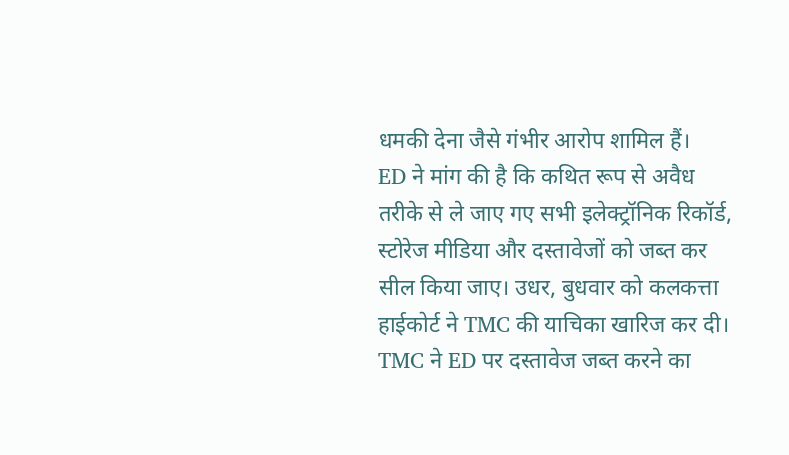धमकी देना जैसे गंभीर आरोप शामिल हैं।
ED ने मांग की है कि कथित रूप से अवैध तरीके से ले जाए गए सभी इलेक्ट्रॉनिक रिकॉर्ड, स्टोरेज मीडिया और दस्तावेजों को जब्त कर सील किया जाए। उधर, बुधवार को कलकत्ता हाईकोर्ट ने TMC की याचिका खारिज कर दी। TMC ने ED पर दस्तावेज जब्त करने का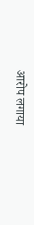आरोप लगाया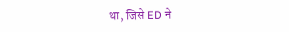था, जिसे ED ने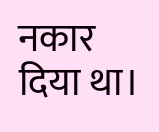नकार दिया था।